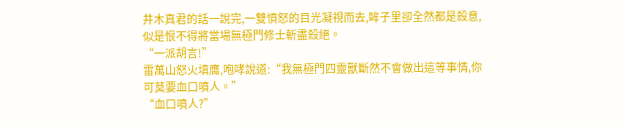井木真君的話一說完,一雙憤怒的目光凝視而去,眸子里卻全然都是殺意,似是恨不得將當場無極門修士斬盡殺絕。
“一派胡言!”
雷萬山怒火填膺,咆哮說道:“我無極門四靈獸斷然不會做出這等事情,你可莫要血口噴人。”
“血口噴人?”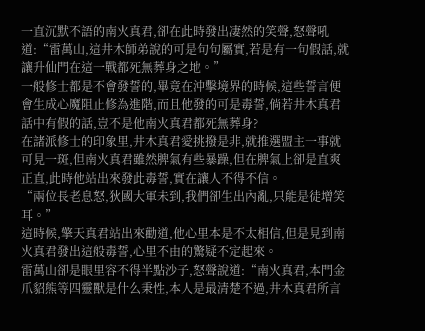一直沉默不語的南火真君,卻在此時發出凄然的笑聲,怒聲吼道:“雷萬山,這井木師弟說的可是句句屬實,若是有一句假話,就讓升仙門在這一戰都死無葬身之地。”
一般修士都是不會發誓的,畢竟在沖擊境界的時候,這些誓言便會生成心魔阻止修為進階,而且他發的可是毒誓,倘若井木真君話中有假的話,豈不是他南火真君都死無葬身?
在諸派修士的印象里,井木真君愛挑撥是非,就推選盟主一事就可見一斑,但南火真君雖然脾氣有些暴躁,但在脾氣上卻是直爽正直,此時他站出來發此毒誓,實在讓人不得不信。
“兩位長老息怒,狄國大軍未到,我們卻生出內亂,只能是徒增笑耳。”
這時候,擎天真君站出來勸道,他心里本是不太相信,但是見到南火真君發出這般毒誓,心里不由的驚疑不定起來。
雷萬山卻是眼里容不得半點沙子,怒聲說道:“南火真君,本門金爪貂熊等四靈獸是什么秉性,本人是最清楚不過,井木真君所言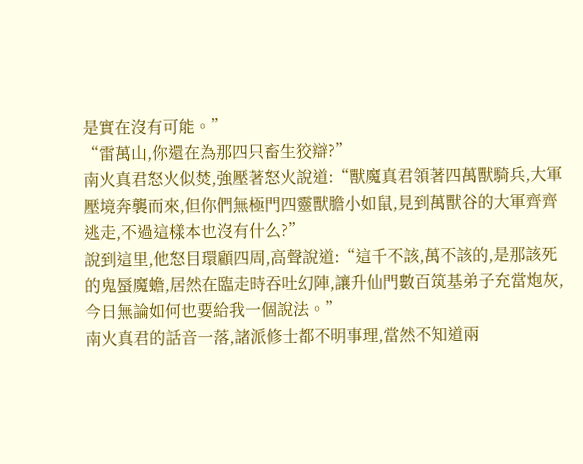是實在沒有可能。”
“雷萬山,你還在為那四只畜生狡辯?”
南火真君怒火似焚,強壓著怒火說道:“獸魔真君領著四萬獸騎兵,大軍壓境奔襲而來,但你們無極門四靈獸膽小如鼠,見到萬獸谷的大軍齊齊逃走,不過這樣本也沒有什么?”
說到這里,他怒目環顧四周,高聲說道:“這千不該,萬不該的,是那該死的鬼蜃魔蟾,居然在臨走時吞吐幻陣,讓升仙門數百筑基弟子充當炮灰,今日無論如何也要給我一個說法。”
南火真君的話音一落,諸派修士都不明事理,當然不知道兩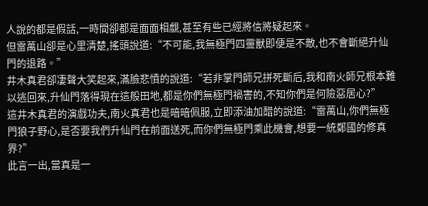人說的都是假話,一時間卻都是面面相覷,甚至有些已經將信將疑起來。
但雷萬山卻是心里清楚,搖頭說道:“不可能,我無極門四靈獸即便是不敵,也不會斷絕升仙門的退路。”
井木真君卻凄聲大笑起來,滿臉悲憤的說道:“若非掌門師兄拼死斷后,我和南火師兄根本難以逃回來,升仙門落得現在這般田地,都是你們無極門禍害的,不知你們是何險惡居心?”
這井木真君的演戲功夫,南火真君也是暗暗佩服,立即添油加醋的說道:“雷萬山,你們無極門狼子野心,是否要我們升仙門在前面送死,而你們無極門乘此機會,想要一統鄭國的修真界?”
此言一出,當真是一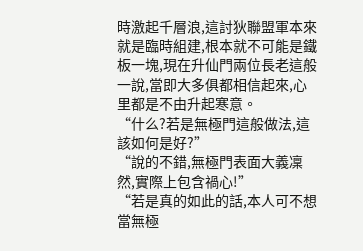時激起千層浪,這討狄聯盟軍本來就是臨時組建,根本就不可能是鐵板一塊,現在升仙門兩位長老這般一說,當即大多俱都相信起來,心里都是不由升起寒意。
“什么?若是無極門這般做法,這該如何是好?”
“說的不錯,無極門表面大義凜然,實際上包含禍心!”
“若是真的如此的話,本人可不想當無極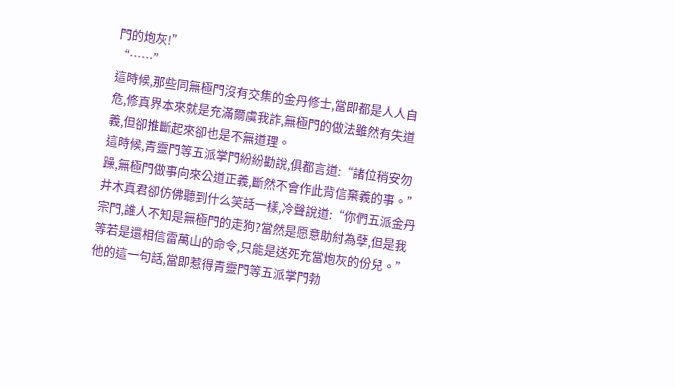門的炮灰!”
“……”
這時候,那些同無極門沒有交集的金丹修士,當即都是人人自危,修真界本來就是充滿爾虞我詐,無極門的做法雖然有失道義,但卻推斷起來卻也是不無道理。
這時候,青靈門等五派掌門紛紛勸說,俱都言道:“諸位稍安勿躁,無極門做事向來公道正義,斷然不會作此背信棄義的事。”
井木真君卻仿佛聽到什么笑話一樣,冷聲說道:“你們五派金丹宗門,誰人不知是無極門的走狗?當然是愿意助紂為孽,但是我等若是還相信雷萬山的命令,只能是送死充當炮灰的份兒。”
他的這一句話,當即惹得青靈門等五派掌門勃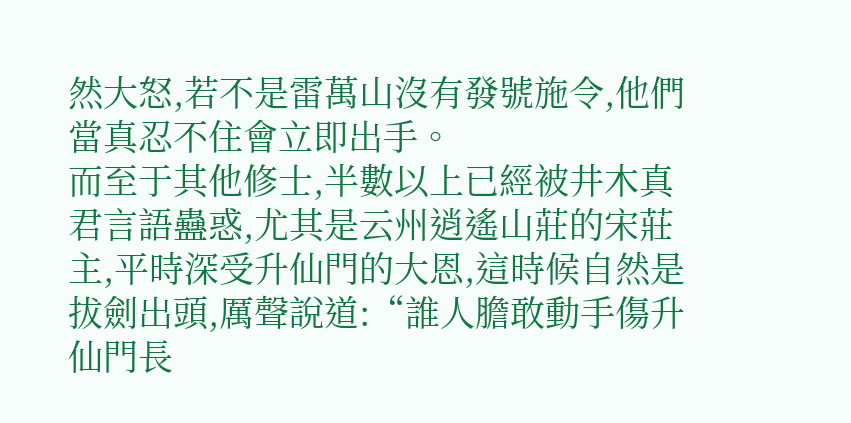然大怒,若不是雷萬山沒有發號施令,他們當真忍不住會立即出手。
而至于其他修士,半數以上已經被井木真君言語蠱惑,尤其是云州逍遙山莊的宋莊主,平時深受升仙門的大恩,這時候自然是拔劍出頭,厲聲說道:“誰人膽敢動手傷升仙門長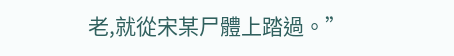老,就從宋某尸體上踏過。”